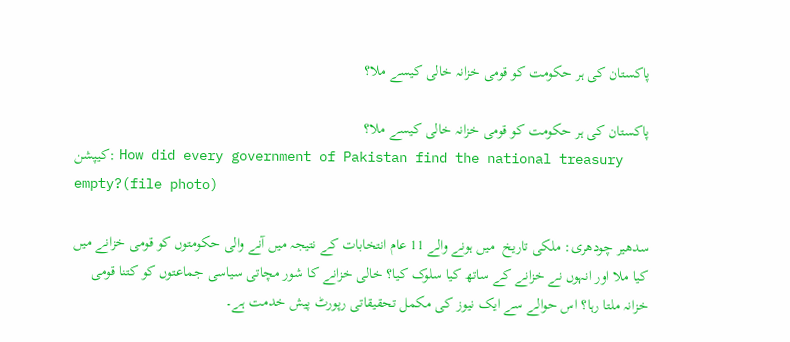پاکستان کی ہر حکومت کو قومی خزانہ خالی کیسے ملا؟

پاکستان کی ہر حکومت کو قومی خزانہ خالی کیسے ملا؟
کیپشن: How did every government of Pakistan find the national treasury empty?(file photo)

سدھیر چودھری: ملکی تاریخ  میں ہونے والے 11 عام انتخابات کے نتیجہ میں آنے والی حکومتوں کو قومی خزانے میں کیا ملا اور انہوں نے خزانے کے ساتھ کیا سلوک کیا؟ خالی خزانے کا شور مچاتی سیاسی جماعتوں کو کتنا قومی خزانہ ملتا رہا؟ اس حوالے سے ایک نیوز کی مکمل تحقیقاتی رپورٹ پیش خدمت ہے۔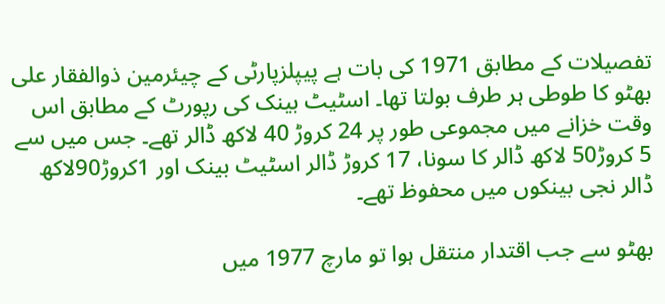تفصیلات کے مطابق 1971 کی بات ہے پیپلزپارٹی کے چیئرمین ذوالفقار علی بھٹو کا طوطی ہر طرف بولتا تھا۔ اسٹیٹ بینک کی رپورٹ کے مطابق اس وقت خزانے میں مجموعی طور پر 24 کروڑ 40 لاکھ ڈالر تھے۔ جس میں سے 5 کروڑ50 لاکھ ڈالر کا سونا، 17 کروڑ ڈالر اسٹیٹ بینک اور 1کروڑ90لاکھ ڈالر نجی بینکوں میں محفوظ تھے۔

بھٹو سے جب اقتدار منتقل ہوا تو مارچ 1977 میں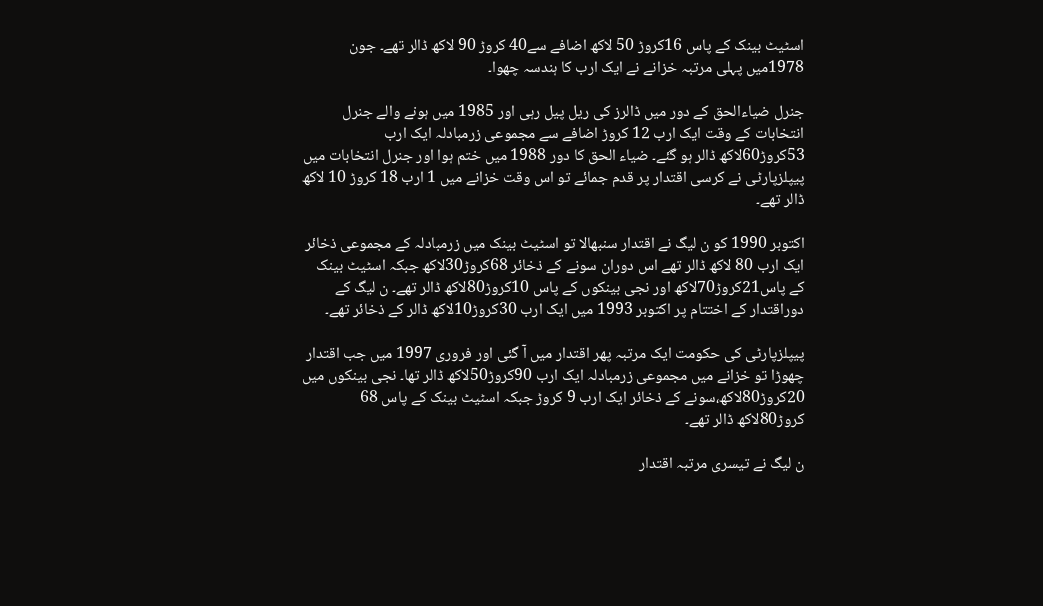اسٹیٹ بینک کے پاس 16کروڑ 50 لاکھ اضافے سے40 کروڑ 90 لاکھ ڈالر تھے۔ جون 1978میں پہلی مرتبہ خزانے نے ایک ارب کا ہندسہ چھوا۔

جنرل ضیاءالحق کے دور میں ڈالرز کی ریل پیل رہی اور 1985 میں ہونے والے جنرل انتخابات کے وقت ایک ارب 12 کروڑ اضافے سے مجموعی زرمبادلہ ایک ارب 53کروڑ60لاکھ ڈالر ہو گئے۔ ضیاء الحق کا دور 1988 میں ختم ہوا اور جنرل انتخابات میں پیپلزپارٹی نے کرسی اقتدار پر قدم جمائے تو اس وقت خزانے میں 1 ارب 18 کروڑ 10 لاکھ ڈالر تھے۔

اکتوبر 1990 کو ن لیگ نے اقتدار سنبھالا تو اسٹیٹ بینک میں زرمبادلہ کے مجموعی ذخائر ایک ارب 80 لاکھ ڈالر تھے اس دوران سونے کے ذخائر 68کروڑ30لاکھ جبکہ اسٹیٹ بینک کے پاس21کروڑ70لاکھ اور نجی بینکوں کے پاس 10کروڑ80لاکھ ڈالر تھے۔ ن لیگ کے دوراقتدار کے اختتام پر اکتوبر 1993 میں ایک ارب 30کروڑ10لاکھ ڈالر کے ذخائر تھے۔

پیپلزپارٹی کی حکومت ایک مرتبہ پھر اقتدار میں آ گئی اور فروری 1997 میں جب اقتدار چھوڑا تو خزانے میں مجموعی زرمبادلہ ایک ارب 90کروڑ50لاکھ ڈالر تھا۔ نجی بینکوں میں 20کروڑ80لاکھ،سونے کے ذخائر ایک ارب 9 کروڑ جبکہ اسٹیٹ بینک کے پاس 68 کروڑ80لاکھ ڈالر تھے۔

ن لیگ نے تیسری مرتبہ اقتدار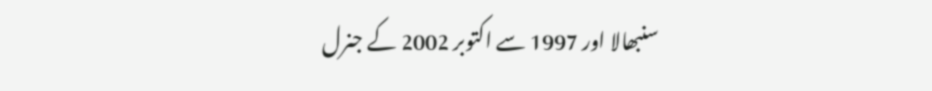سنبھالا اور 1997 سے اکتوبر 2002 کے جنرل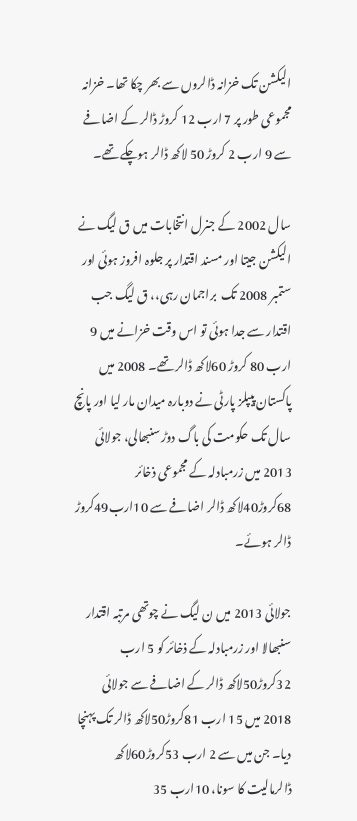الیکشن تک خزانہ ڈالروں سے بھر چکا تھا۔ خزانہ مجموعی طور پر 7 ارب 12 کروڑ ڈالر کے اضافے سے 9 ارب 2 کروڑ 50 لاکھ ڈالر ہوچکے تھے۔

سال 2002 کے جنرل انتخابات میں ق لیگ نے الیکشن جیتا اور مسند اقتدار پر جلوہ افروز ہوئی اور ستمبر 2008 تک  براجمان رہی،، ق لیگ جب اقتدار سے جدا ہوئی تو اس وقت خزانے میں 9 ارب 80 کروڑ 60لاکھ ڈالر تھے۔ 2008 میں پاکستان پیپلز پارٹی نے دوبارہ میدان مار لیا اور پانچ سال تک حکومت کی باگ دوڑ سنبھالی، جولائی 2013 میں زرمبادلہ کے مجموعی ذخائر  68کروڑ40لاکھ ڈالر اضافے سے 10ارب49کروڑ ڈالر ہوئے۔

جولائی 2013 میں ن لیگ نے چوتھی مرتبہ اقتدار سنبھالا اور زرمبادلہ کے ذخائر کو 5 ارب 32کروڑ50لاکھ ڈالر کے اضافے سے جولائی 2018 میں 15 ارب 81کروڑ50لاکھ ڈالر تک پہنچا دیا۔ جن میں سے 2 ارب 53کروڑ60لاکھ ڈالرمالیت کا سونا، 10ارب 35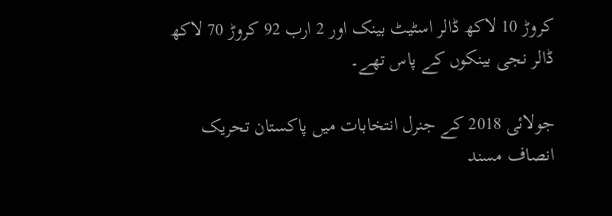کروڑ 10 لاکھ ڈالر اسٹیٹ بینک اور 2 ارب 92 کروڑ 70 لاکھ ڈالر نجی بینکوں کے پاس تھے۔

جولائی 2018 کے جنرل انتخابات میں پاکستان تحریک انصاف مسند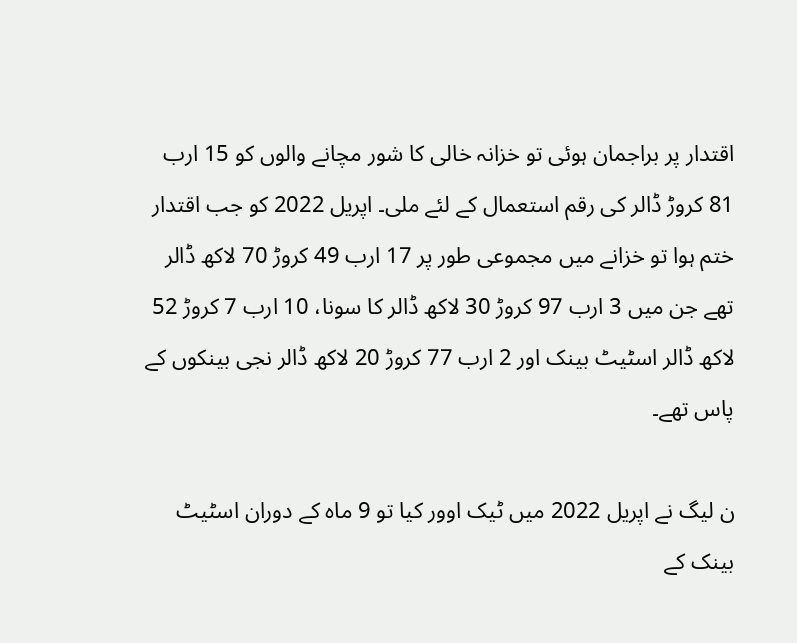اقتدار پر براجمان ہوئی تو خزانہ خالی کا شور مچانے والوں کو 15 ارب 81 کروڑ ڈالر کی رقم استعمال کے لئے ملی۔ اپریل 2022 کو جب اقتدار ختم ہوا تو خزانے میں مجموعی طور پر 17 ارب 49 کروڑ 70 لاکھ ڈالر تھے جن میں 3 ارب 97 کروڑ 30 لاکھ ڈالر کا سونا، 10 ارب 7 کروڑ 52 لاکھ ڈالر اسٹیٹ بینک اور 2 ارب 77 کروڑ 20 لاکھ ڈالر نجی بینکوں کے پاس تھے۔

ن لیگ نے اپریل 2022 میں ٹیک اوور کیا تو 9 ماہ کے دوران اسٹیٹ بینک کے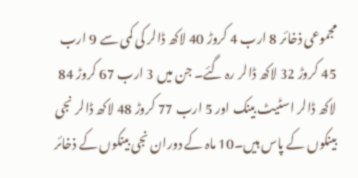مجموعی ذخائر 8 ارب 4 کروڑ 40 لاکھ ڈالر کی کمی سے 9 ارب 45 کروڑ 32 لاکھ ڈالر رہ گئے۔ جن میں 3 ارب 67 کروڑ 84 لاکھ ڈالر اسٹیٹ بینک اور 5 ارب 77 کروڑ 48 لاکھ ڈالر نجی بینکوں کے پاس ہیں۔10 ماہ کے دوران نجی بینکوں کے ذخائر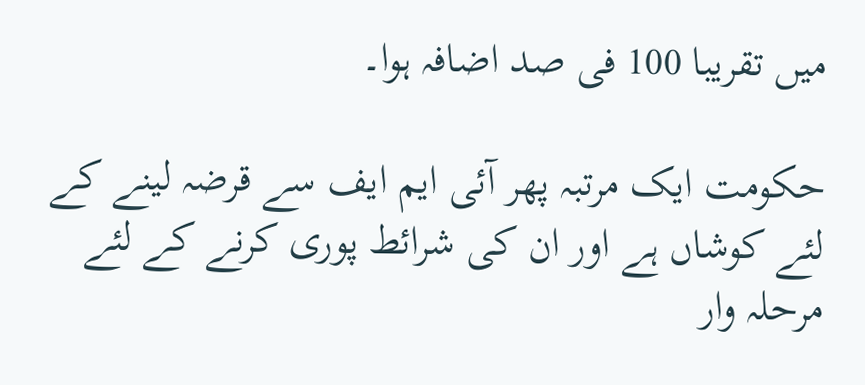میں تقریبا 100 فی صد اضافہ ہوا۔

حکومت ایک مرتبہ پھر آئی ایم ایف سے قرضہ لینے کے لئے کوشاں ہے اور ان کی شرائط پوری کرنے کے لئے مرحلہ وار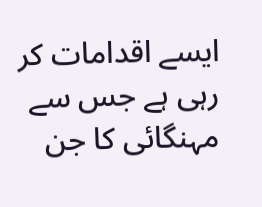ایسے اقدامات کر رہی ہے جس سے مہنگائی کا جن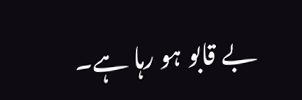بے قابو ہو رہا ہے۔